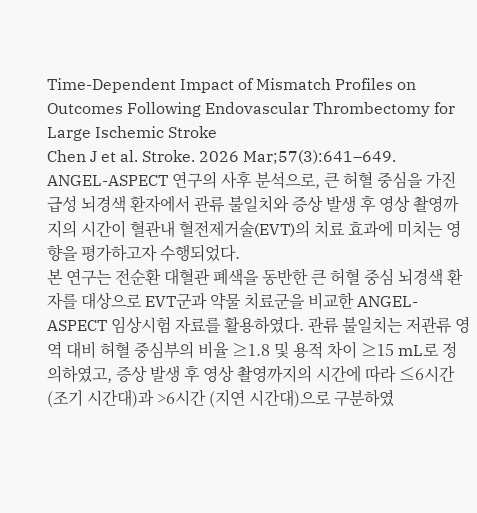Time-Dependent Impact of Mismatch Profiles on Outcomes Following Endovascular Thrombectomy for Large Ischemic Stroke
Chen J et al. Stroke. 2026 Mar;57(3):641–649.
ANGEL-ASPECT 연구의 사후 분석으로, 큰 허혈 중심을 가진 급성 뇌경색 환자에서 관류 불일치와 증상 발생 후 영상 촬영까지의 시간이 혈관내 혈전제거술(EVT)의 치료 효과에 미치는 영향을 평가하고자 수행되었다.
본 연구는 전순환 대혈관 폐색을 동반한 큰 허혈 중심 뇌경색 환자를 대상으로 EVT군과 약물 치료군을 비교한 ANGEL-ASPECT 임상시험 자료를 활용하였다. 관류 불일치는 저관류 영역 대비 허혈 중심부의 비율 ≥1.8 및 용적 차이 ≥15 mL로 정의하였고, 증상 발생 후 영상 촬영까지의 시간에 따라 ≤6시간 (조기 시간대)과 >6시간 (지연 시간대)으로 구분하였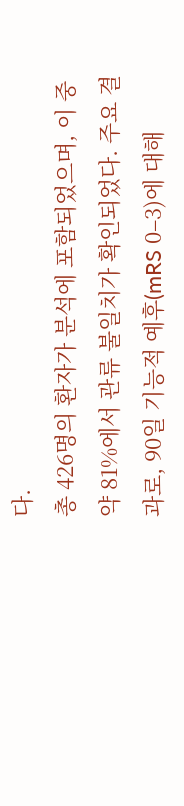다.
총 426명의 환자가 분석에 포함되었으며, 이 중 약 81%에서 관류 불일치가 확인되었다. 주요 결과로, 90일 기능적 예후(mRS 0–3)에 대해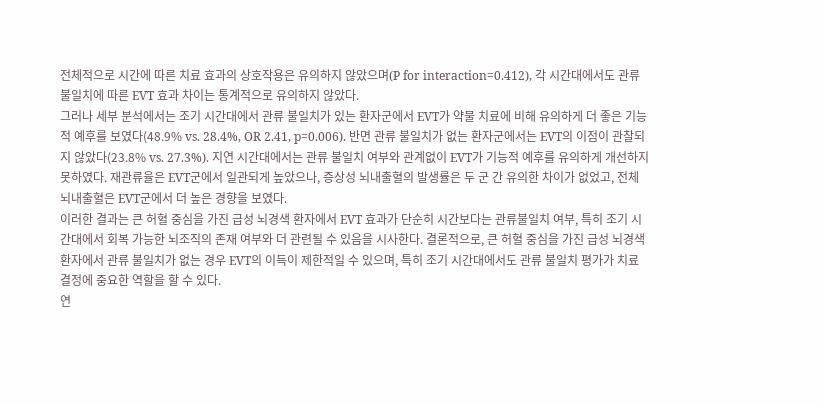전체적으로 시간에 따른 치료 효과의 상호작용은 유의하지 않았으며(P for interaction=0.412), 각 시간대에서도 관류 불일치에 따른 EVT 효과 차이는 통계적으로 유의하지 않았다.
그러나 세부 분석에서는 조기 시간대에서 관류 불일치가 있는 환자군에서 EVT가 약물 치료에 비해 유의하게 더 좋은 기능적 예후를 보였다(48.9% vs. 28.4%, OR 2.41, p=0.006). 반면 관류 불일치가 없는 환자군에서는 EVT의 이점이 관찰되지 않았다(23.8% vs. 27.3%). 지연 시간대에서는 관류 불일치 여부와 관계없이 EVT가 기능적 예후를 유의하게 개선하지 못하였다. 재관류율은 EVT군에서 일관되게 높았으나, 증상성 뇌내출혈의 발생률은 두 군 간 유의한 차이가 없었고, 전체 뇌내출혈은 EVT군에서 더 높은 경향을 보였다.
이러한 결과는 큰 허혈 중심을 가진 급성 뇌경색 환자에서 EVT 효과가 단순히 시간보다는 관류불일치 여부, 특히 조기 시간대에서 회복 가능한 뇌조직의 존재 여부와 더 관련될 수 있음을 시사한다. 결론적으로, 큰 허혈 중심을 가진 급성 뇌경색 환자에서 관류 불일치가 없는 경우 EVT의 이득이 제한적일 수 있으며, 특히 조기 시간대에서도 관류 불일치 평가가 치료 결정에 중요한 역할을 할 수 있다.
연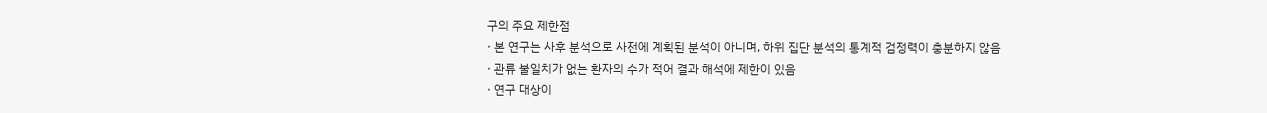구의 주요 제한점
· 본 연구는 사후 분석으로 사전에 계획된 분석이 아니며, 하위 집단 분석의 통계적 검정력이 충분하지 않음
· 관류 불일치가 없는 환자의 수가 적어 결과 해석에 제한이 있음
· 연구 대상이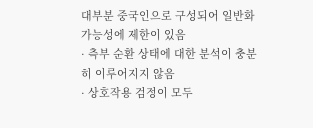대부분 중국인으로 구성되어 일반화 가능성에 제한이 있음
· 측부 순환 상태에 대한 분석이 충분히 이루어지지 않음
· 상호작용 검정이 모두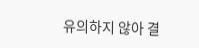유의하지 않아 결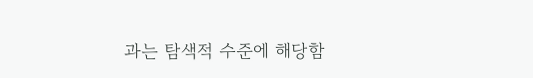과는 탐색적 수준에 해당함